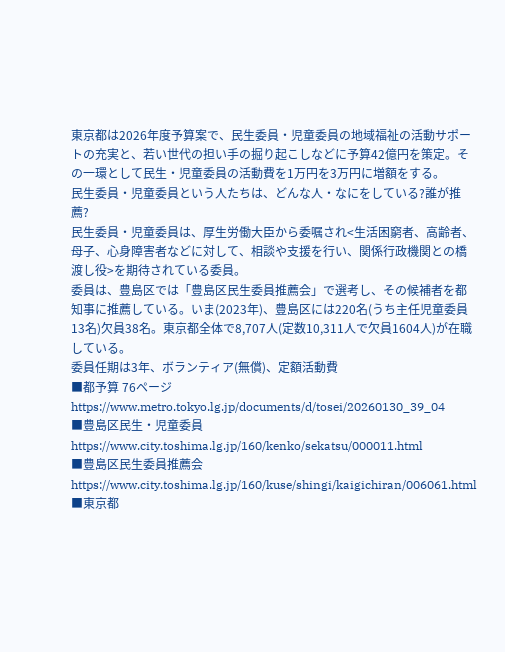東京都は2026年度予算案で、民生委員・児童委員の地域福祉の活動サポートの充実と、若い世代の担い手の掘り起こしなどに予算42億円を策定。その一環として民生・児童委員の活動費を1万円を3万円に増額をする。
民生委員・児童委員という人たちは、どんな人・なにをしている?誰が推薦?
民生委員・児童委員は、厚生労働大臣から委嘱され<生活困窮者、高齢者、母子、心身障害者などに対して、相談や支援を行い、関係行政機関との橋渡し役>を期待されている委員。
委員は、豊島区では「豊島区民生委員推薦会」で選考し、その候補者を都知事に推薦している。いま(2023年)、豊島区には220名(うち主任児童委員13名)欠員38名。東京都全体で8,707人(定数10,311人で欠員1604人)が在職している。
委員任期は3年、ボランティア(無償)、定額活動費
■都予算 76ページ https://www.metro.tokyo.lg.jp/documents/d/tosei/20260130_39_04
■豊島区民生・児童委員 https://www.city.toshima.lg.jp/160/kenko/sekatsu/000011.html
■豊島区民生委員推薦会 https://www.city.toshima.lg.jp/160/kuse/shingi/kaigichiran/006061.html
■東京都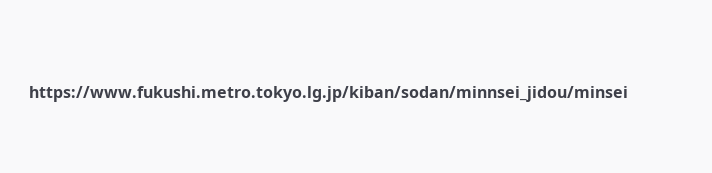https://www.fukushi.metro.tokyo.lg.jp/kiban/sodan/minnsei_jidou/minsei